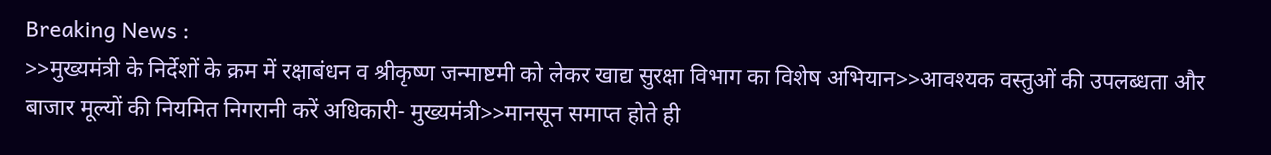Breaking News :
>>मुख्यमंत्री के निर्देशों के क्रम में रक्षाबंधन व श्रीकृष्ण जन्माष्टमी को लेकर खाद्य सुरक्षा विभाग का विशेष अभियान>>आवश्यक वस्तुओं की उपलब्धता और बाजार मूल्यों की नियमित निगरानी करें अधिकारी- मुख्यमंत्री>>मानसून समाप्त होते ही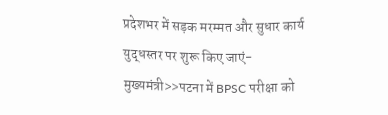प्रदेशभर में सड़क मरम्मत और सुधार कार्य युद्धस्तर पर शुरू किए जाएं- मुख्यमंत्री>>पटना में BPSC परीक्षा को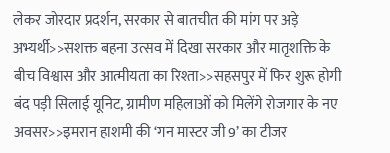लेकर जोरदार प्रदर्शन, सरकार से बातचीत की मांग पर अड़े अभ्यर्थी>>सशक्त बहना उत्सव में दिखा सरकार और मातृशक्ति के बीच विश्वास और आत्मीयता का रिश्ता>>सहसपुर में फिर शुरू होगी बंद पड़ी सिलाई यूनिट, ग्रामीण महिलाओं को मिलेंगे रोजगार के नए अवसर>>इमरान हाशमी की ‘गन मास्टर जी 9’ का टीजर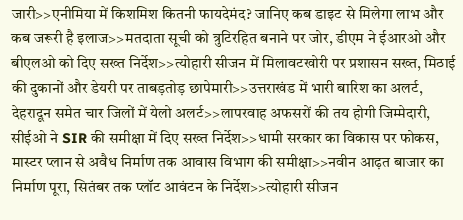जारी>>एनीमिया में किशमिश कितनी फायदेमंद? जानिए कब डाइट से मिलेगा लाभ और कब जरूरी है इलाज>>मतदाता सूची को त्रुटिरहित बनाने पर जोर, डीएम ने ईआरओ और बीएलओ को दिए सख्त निर्देश>>त्योहारी सीजन में मिलावटखोरी पर प्रशासन सख्त, मिठाई की दुकानों और डेयरी पर ताबड़तोड़ छापेमारी>>उत्तराखंड में भारी बारिश का अलर्ट, देहरादून समेत चार जिलों में येलो अलर्ट>>लापरवाह अफसरों की तय होगी जिम्मेदारी, सीईओ ने SIR की समीक्षा में दिए सख्त निर्देश>>धामी सरकार का विकास पर फोकस, मास्टर प्लान से अवैध निर्माण तक आवास विभाग की समीक्षा>>नवीन आढ़त बाजार का निर्माण पूरा, सितंबर तक प्लॉट आवंटन के निर्देश>>त्योहारी सीजन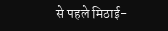से पहले मिठाई-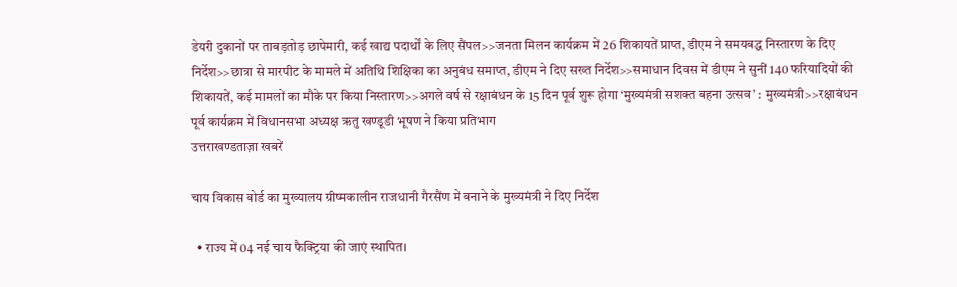डेयरी दुकानों पर ताबड़तोड़ छापेमारी, कई खाद्य पदार्थों के लिए सैंपल>>जनता मिलन कार्यक्रम में 26 शिकायतें प्राप्त, डीएम ने समयबद्ध निस्तारण के दिए निर्देश>>छात्रा से मारपीट के मामले में अतिथि शिक्षिका का अनुबंध समाप्त, डीएम ने दिए सख्त निर्देश>>समाधान दिवस में डीएम ने सुनीं 140 फरियादियों की शिकायतें, कई मामलों का मौके पर किया निस्तारण>>अगले वर्ष से रक्षाबंधन के 15 दिन पूर्व शुरू होगा ‘मुख्यमंत्री सशक्त बहना उत्सव’ : मुख्यमंत्री>>रक्षाबंधन पूर्व कार्यक्रम में विधानसभा अध्यक्ष ऋतु खण्डूडी भूषण ने किया प्रतिभाग
उत्तराखण्डताज़ा खबरें

चाय विकास बोर्ड का मुख्यालय ग्रीष्मकालीन राजधानी गैरसैंण में बनाने के मुख्यमंत्री ने दिए निर्देश

  • राज्य में 04 नई चाय फैक्ट्रिया की जाएं स्थापित।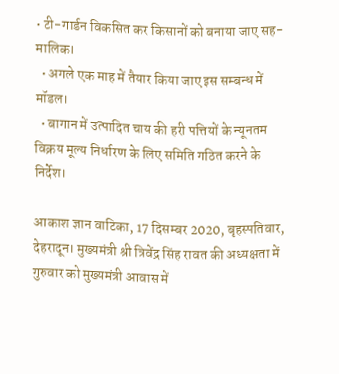• टी-गार्डन विकसित कर किसानों को बनाया जाए सह-मालिक।
  • अगले एक माह में तैयार किया जाए इस सम्बन्ध में मॉडल।
  • बागान में उत्पादित चाय की हरी पत्तियों के न्यूनतम विक्रय मूल्य निर्धारण के लिए समिति गठित करने के निर्देश।

आकाश ज्ञान वाटिका, 17 दिसम्बर 2020, बृहस्पतिवार, देहरादून। मुख्यमंत्री श्री त्रिवेंद्र सिंह रावत की अध्यक्षता में गुरुवार को मुख्यमंत्री आवास में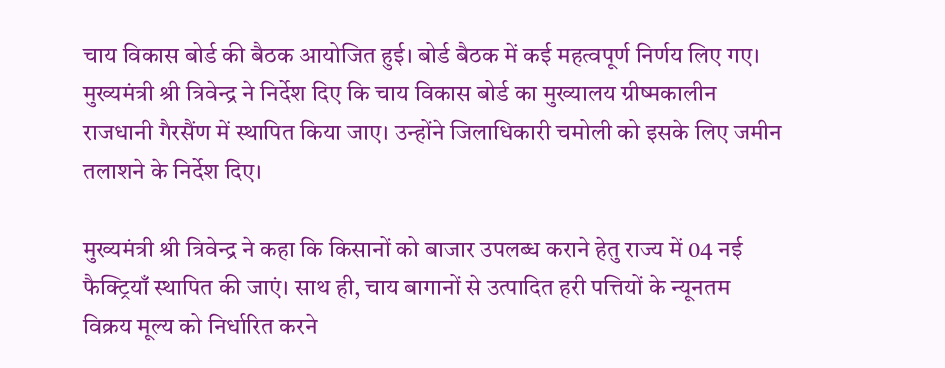चाय विकास बोर्ड की बैठक आयोजित हुई। बोर्ड बैठक में कई महत्वपूर्ण निर्णय लिए गए। मुख्यमंत्री श्री त्रिवेन्द्र ने निर्देश दिए कि चाय विकास बोर्ड का मुख्यालय ग्रीष्मकालीन राजधानी गैरसैंण में स्थापित किया जाए। उन्होंने जिलाधिकारी चमोली को इसके लिए जमीन तलाशने के निर्देश दिए।

मुख्यमंत्री श्री त्रिवेन्द्र ने कहा कि किसानों को बाजार उपलब्ध कराने हेतु राज्य में 04 नई फैक्ट्रियाँ स्थापित की जाएं। साथ ही, चाय बागानों से उत्पादित हरी पत्तियों के न्यूनतम विक्रय मूल्य को निर्धारित करने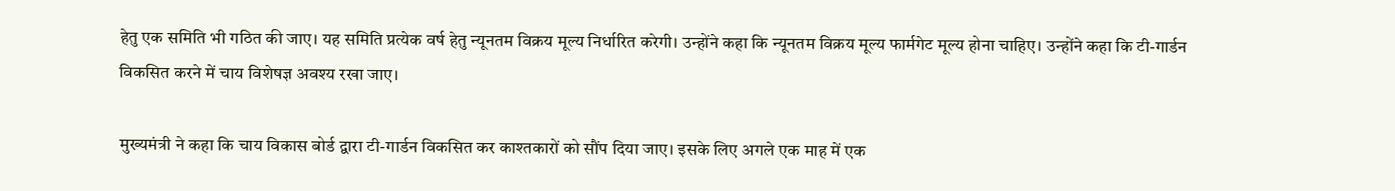हेतु एक समिति भी गठित की जाए। यह समिति प्रत्येक वर्ष हेतु न्यूनतम विक्रय मूल्य निर्धारित करेगी। उन्होंने कहा कि न्यूनतम विक्रय मूल्य फार्मगेट मूल्य होना चाहिए। उन्होंने कहा कि टी-गार्डन विकसित करने में चाय विशेषज्ञ अवश्य रखा जाए।

मुख्यमंत्री ने कहा कि चाय विकास बोर्ड द्वारा टी-गार्डन विकसित कर काश्तकारों को सौंप दिया जाए। इसके लिए अगले एक माह में एक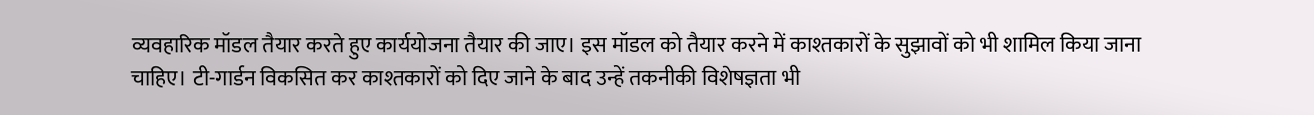व्यवहारिक मॉडल तैयार करते हुए कार्ययोजना तैयार की जाए। इस मॉडल को तैयार करने में काश्तकारों के सुझावों को भी शामिल किया जाना चाहिए। टी-गार्डन विकसित कर काश्तकारों को दिए जाने के बाद उन्हें तकनीकी विशेषज्ञता भी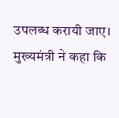उपलब्ध करायी जाए। मुख्यमंत्री ने कहा कि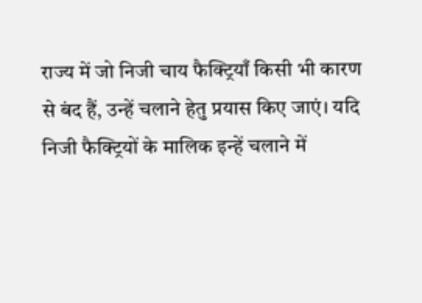राज्य में जो निजी चाय फैक्ट्रियाँ किसी भी कारण से बंद हैं, उन्हें चलाने हेतु प्रयास किए जाएं। यदि निजी फैक्ट्रियों के मालिक इन्हें चलाने में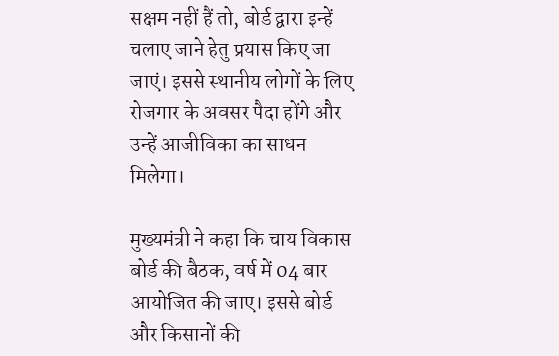सक्षम नहीं हैं तो, बोर्ड द्वारा इन्हें चलाए जाने हेतु प्रयास किए जा जाएं। इससे स्थानीय लोगों के लिए रोजगार के अवसर पैदा होंगे और उन्हें आजीविका का साधन मिलेगा।

मुख्यमंत्री ने कहा कि चाय विकास बोर्ड की बैठक, वर्ष में 04 बार आयोजित की जाए। इससे बोर्ड और किसानों की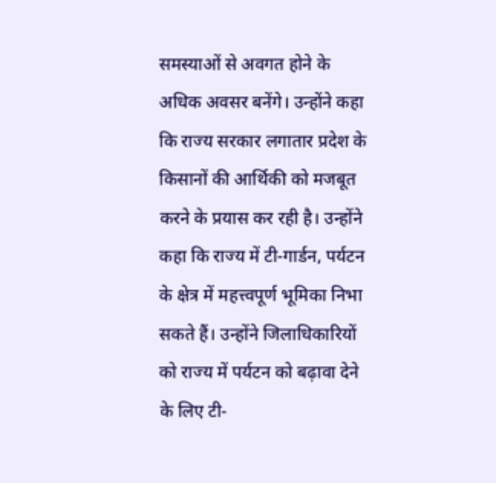समस्याओं से अवगत होने के अधिक अवसर बनेंगे। उन्होंने कहा कि राज्य सरकार लगातार प्रदेश के किसानों की आर्थिकी को मजबूत करने के प्रयास कर रही है। उन्होंने कहा कि राज्य में टी-गार्डन, पर्यटन के क्षेत्र में महत्त्वपूर्ण भूमिका निभा सकते हैं। उन्होंने जिलाधिकारियों को राज्य में पर्यटन को बढ़ावा देने के लिए टी-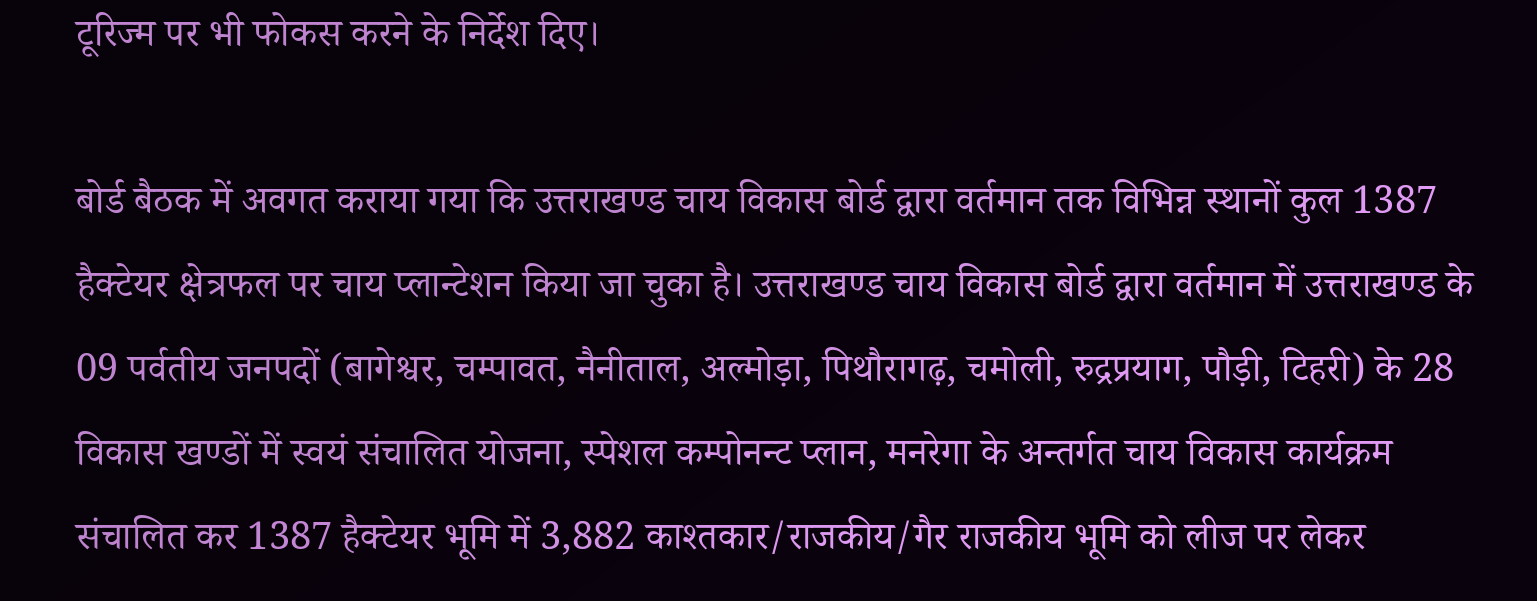टूरिज्म पर भी फोकस करने के निर्देश दिए।

बोर्ड बैठक में अवगत कराया गया कि उत्तराखण्ड चाय विकास बोर्ड द्वारा वर्तमान तक विभिन्न स्थानों कुल 1387 हैक्टेयर क्षेत्रफल पर चाय प्लान्टेशन किया जा चुका है। उत्तराखण्ड चाय विकास बोर्ड द्वारा वर्तमान में उत्तराखण्ड के 09 पर्वतीय जनपदों (बागेश्वर, चम्पावत, नैनीताल, अल्मोड़ा, पिथौरागढ़, चमोली, रुद्रप्रयाग, पौड़ी, टिहरी) के 28 विकास खण्डों में स्वयं संचालित योजना, स्पेशल कम्पोनन्ट प्लान, मनरेगा के अन्तर्गत चाय विकास कार्यक्रम संचालित कर 1387 हैक्टेयर भूमि में 3,882 काश्तकार/राजकीय/गैर राजकीय भूमि को लीज पर लेकर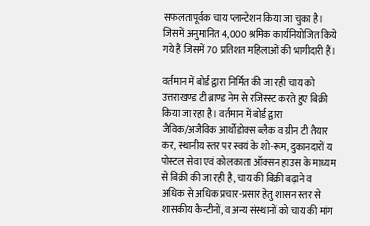सफलतापूर्वक चाय प्लान्टेशन किया जा चुका है। जिसमें अनुमानित 4,000 श्रमिक कार्यनियोजित किये गये हैं जिसमें 70 प्रतिशत महिलाओं की भागीदारी हैं।

वर्तमान में बोर्ड द्वारा निर्मित की जा रही चाय को उत्तराखण्ड टी ब्राण्ड नेम से रजिस्स्ट करते हुए बिक्री किया जा रहा है। वर्तमान में बोर्ड द्वारा जैविक/अजैविक आर्थोडोक्स ब्लैक व ग्रीन टी तैयार कर, स्थानीय स्तर पर स्वयं के शो-रूम, दुकानदारों य पोस्टल सेवा एवं कोलकाता ऑक्सन हाउस के माध्यम से बिक्री की जा रही है, चाय की बिक्री बढ़ाने व अधिक से अधिक प्रचार-प्रसार हेतु शासन स्तर से शासकीय कैन्टीनों, व अन्य संस्थानों को चाय की मांग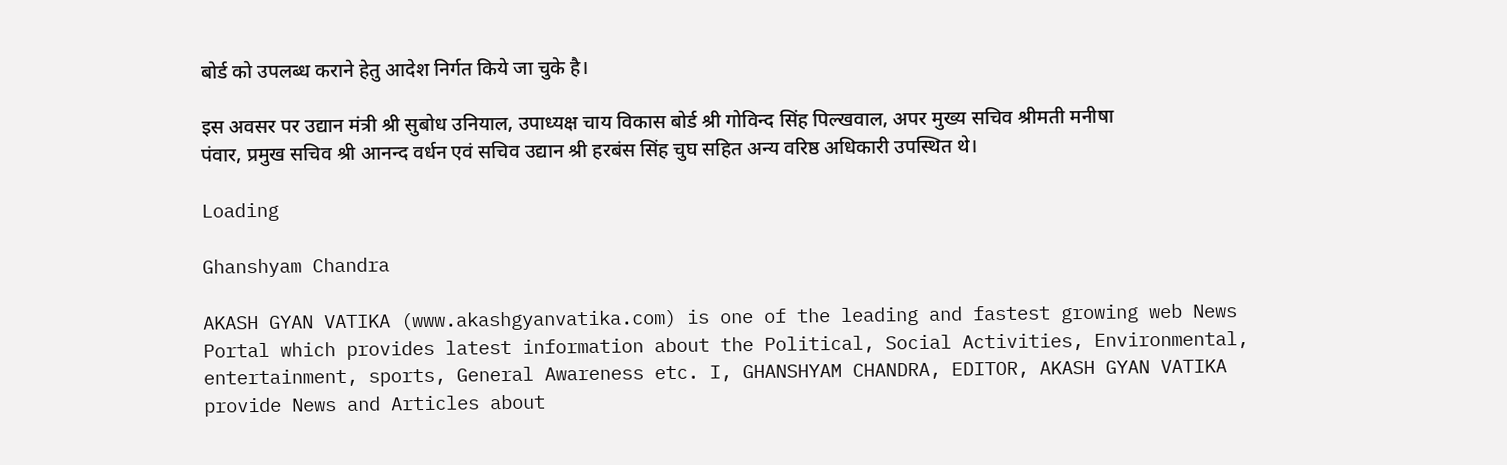बोर्ड को उपलब्ध कराने हेतु आदेश निर्गत किये जा चुके है।

इस अवसर पर उद्यान मंत्री श्री सुबोध उनियाल, उपाध्यक्ष चाय विकास बोर्ड श्री गोविन्द सिंह पिल्खवाल, अपर मुख्य सचिव श्रीमती मनीषा पंवार, प्रमुख सचिव श्री आनन्द वर्धन एवं सचिव उद्यान श्री हरबंस सिंह चुघ सहित अन्य वरिष्ठ अधिकारी उपस्थित थे।

Loading

Ghanshyam Chandra

AKASH GYAN VATIKA (www.akashgyanvatika.com) is one of the leading and fastest growing web News Portal which provides latest information about the Political, Social Activities, Environmental, entertainment, sports, General Awareness etc. I, GHANSHYAM CHANDRA, EDITOR, AKASH GYAN VATIKA provide News and Articles about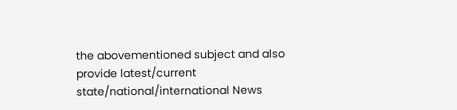the abovementioned subject and also provide latest/current state/national/international News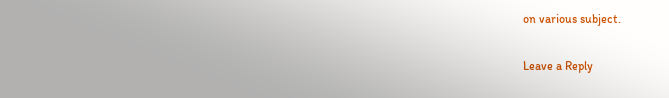on various subject.

Leave a Reply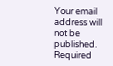Your email address will not be published. Required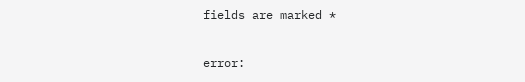fields are marked *

error: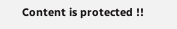Content is protected !!